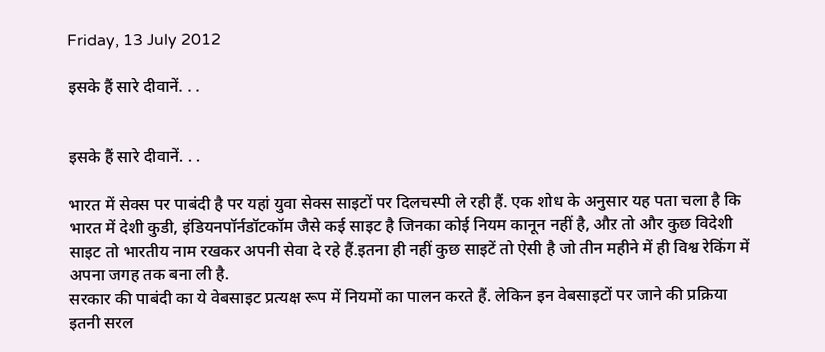Friday, 13 July 2012

इसके हैं सारे दीवानें. . .


इसके हैं सारे दीवानें. . .

भारत में सेक्स पर पाबंदी है पर यहां युवा सेक्स साइटों पर दिलचस्पी ले रही हैं. एक शोध के अनुसार यह पता चला है कि भारत में देशी कुडी, इंडियनपॉर्नडॉटकॉम जैसे कई साइट है जिनका कोई नियम कानून नहीं है, औऱ तो और कुछ विदेशी साइट तो भारतीय नाम रखकर अपनी सेवा दे रहे हैं.इतना ही नहीं कुछ साइटें तो ऐसी है जो तीन महीने में ही विश्व रेकिंग में अपना जगह तक बना ली है.
सरकार की पाबंदी का ये वेबसाइट प्रत्यक्ष रूप में नियमों का पालन करते हैं. लेकिन इन वेबसाइटों पर जाने की प्रक्रिया इतनी सरल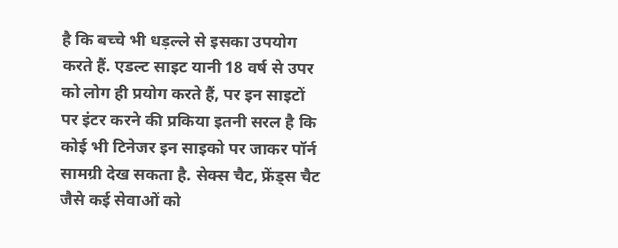है कि बच्चे भी धड़ल्ले से इसका उपयोग करते हैं. एडल्ट साइट यानी 18 वर्ष से उपर को लोग ही प्रयोग करते हैं, पर इन साइटों पर इंटर करने की प्रकिया इतनी सरल है कि कोई भी टिनेजर इन साइको पर जाकर पॉर्न सामग्री देख सकता है. सेक्स चैट, फ्रेंड्स चैट जैसे कई सेवाओं को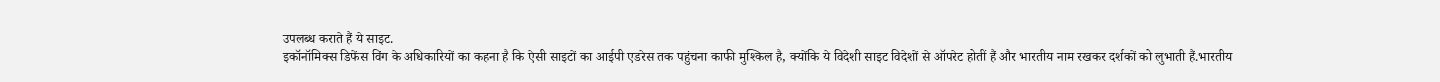उपलब्ध कराते हैं ये साइट.
इकॉनॉमिक्स डिफेंस विंग के अधिकारियों का कहना है कि ऐसी साइटों का आईपी एडरेस तक पहुंचना काफी मुश्किल है, क्योंकि ये विदेशी साइट विदेशों से ऑपरेट होतीं हैं और भारतीय नाम रखकर दर्शकों को लुभाती हैं.भारतीय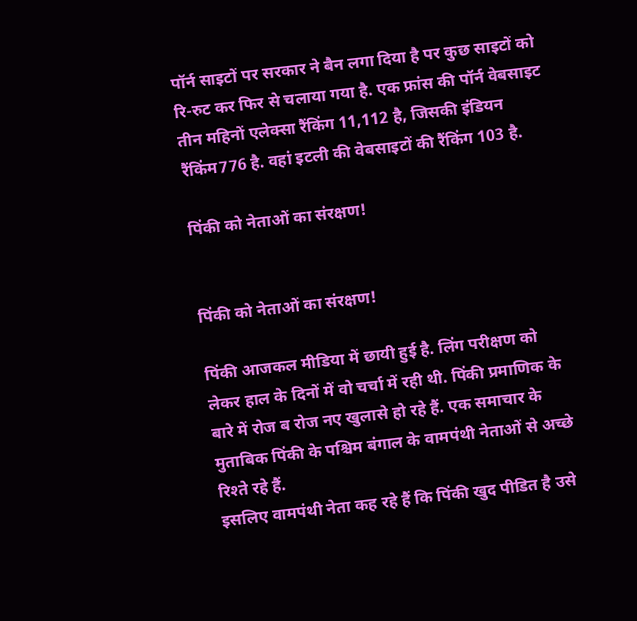पॉर्न साइटों पर सरकार ने बैन लगा दिया है पर कुछ साइटों को रि-रुट कर फिर से चलाया गया है. एक फ्रांस की पॉर्न वेबसाइट तीन महिनों एलेक्सा रैंकिंग 11,112 है, जिसकी इंडियन रैंकिंम776 है. वहां इटली की वेबसाइटों की रैंकिंग 103 है.

पिंकी को नेताओं का संरक्षण!


पिंकी को नेताओं का संरक्षण!

पिंकी आजकल मीडिया में छायी हुई है. लिंग परीक्षण को लेकर हाल के दिनों में वो चर्चा में रही थी. पिंकी प्रमाणिक के बारे में रोज ब रोज नए खुलासे हो रहे हैं. एक समाचार के मुताबिक पिंकी के पश्चिम बंगाल के वामपंथी नेताओं से अच्छे रिश्ते रहे हैं.
इसलिए वामपंथी नेता कह रहे हैं कि पिंकी खुद पीडित है उसे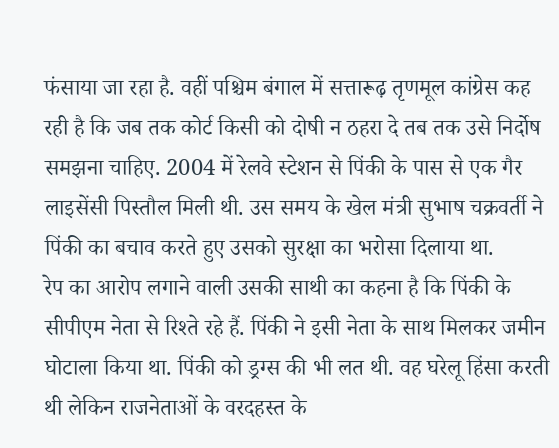फंसाया जा रहा है. वहीं पश्चिम बंगाल में सत्तारूढ़ तृणमूल कांग्रेस कह रही है कि जब तक कोर्ट किसी को दोषी न ठहरा दे तब तक उसे निर्दोष समझना चाहिए. 2004 में रेलवे स्टेशन से पिंकी के पास से एक गैर लाइसेंसी पिस्तौल मिली थी. उस समय के खेल मंत्री सुभाष चक्रवर्ती ने पिंकी का बचाव करते हुए उसको सुरक्षा का भरोसा दिलाया था.
रेप का आरोप लगाने वाली उसकी साथी का कहना है कि पिंकी के सीपीएम नेता से रिश्ते रहे हैं. पिंकी ने इसी नेता के साथ मिलकर जमीन घोटाला किया था. पिंकी को ड्रग्स की भी लत थी. वह घरेलू हिंसा करती थी लेकिन राजनेताओं के वरदहस्त के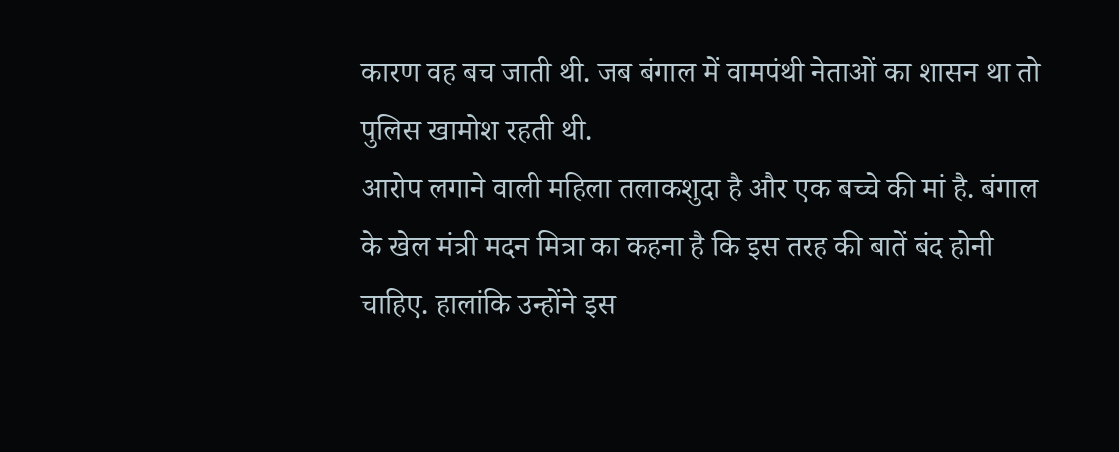कारण वह बच जाती थी. जब बंगाल में वामपंथी नेताओं का शासन था तो पुलिस खामोश रहती थी.
आरोप लगाने वाली महिला तलाकशुदा है और एक बच्चे की मां है. बंगाल के खेल मंत्री मदन मित्रा का कहना है कि इस तरह की बातें बंद होनी चाहिए. हालांकि उन्होंने इस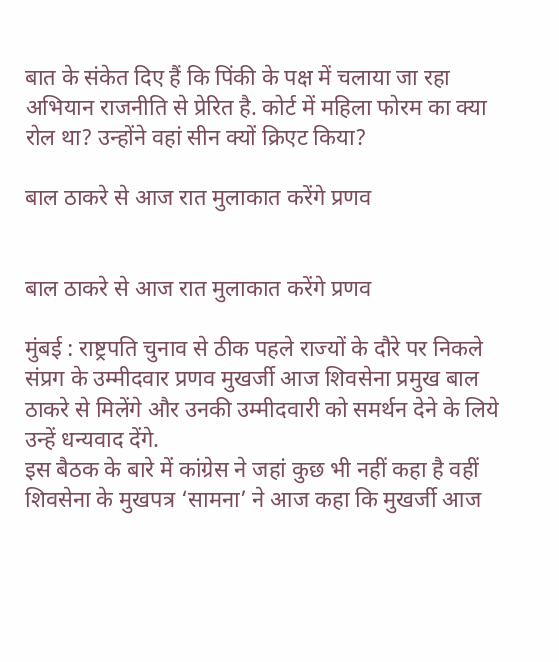बात के संकेत दिए हैं कि पिंकी के पक्ष में चलाया जा रहा अभियान राजनीति से प्रेरित है. कोर्ट में महिला फोरम का क्या रोल था? उन्होंने वहां सीन क्यों क्रिएट किया?

बाल ठाकरे से आज रात मुलाकात करेंगे प्रणव


बाल ठाकरे से आज रात मुलाकात करेंगे प्रणव

मुंबई : राष्ट्रपति चुनाव से ठीक पहले राज्यों के दौरे पर निकले संप्रग के उम्मीदवार प्रणव मुखर्जी आज शिवसेना प्रमुख बाल ठाकरे से मिलेंगे और उनकी उम्मीदवारी को समर्थन देने के लिये उन्हें धन्यवाद देंगे.
इस बैठक के बारे में कांग्रेस ने जहां कुछ भी नहीं कहा है वहीं शिवसेना के मुखपत्र ‘सामना’ ने आज कहा कि मुखर्जी आज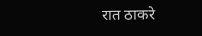रात ठाकरे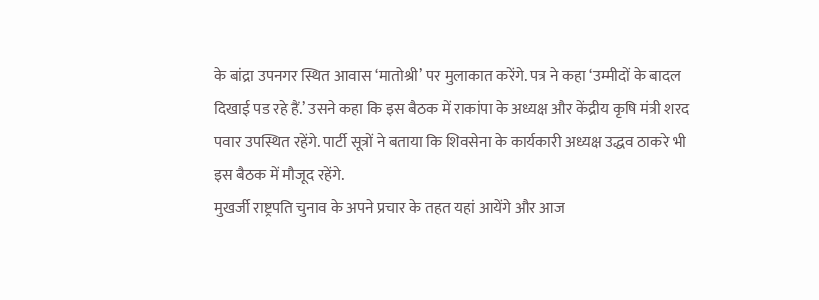के बांद्रा उपनगर स्थित आवास ‘मातोश्री’ पर मुलाकात करेंगे. पत्र ने कहा ‘उम्मीदों के बादल दिखाई पड रहे हैं.’ उसने कहा कि इस बैठक में राकांपा के अध्यक्ष और केंद्रीय कृषि मंत्री शरद पवार उपस्थित रहेंगे. पार्टी सूत्रों ने बताया कि शिवसेना के कार्यकारी अध्यक्ष उद्धव ठाकरे भी इस बैठक में मौजूद रहेंगे.
मुखर्जी राष्ट्रपति चुनाव के अपने प्रचार के तहत यहां आयेंगे और आज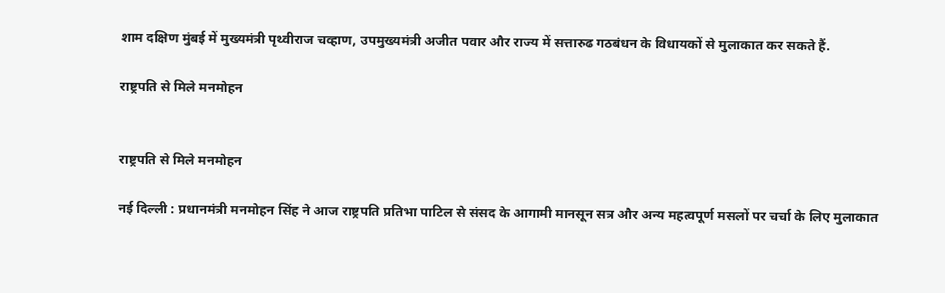शाम दक्षिण मुंबई में मुख्यमंत्री पृथ्वीराज चव्हाण, उपमुख्यमंत्री अजीत पवार और राज्य में सत्तारुढ गठबंधन के विधायकों से मुलाकात कर सकते हैं.

राष्ट्रपति से मिले मनमोहन


राष्ट्रपति से मिले मनमोहन

नई दिल्ली : प्रधानमंत्री मनमोहन सिंह ने आज राष्ट्रपति प्रतिभा पाटिल से संसद के आगामी मानसून सत्र और अन्य महत्वपूर्ण मसलों पर चर्चा के लिए मुलाकात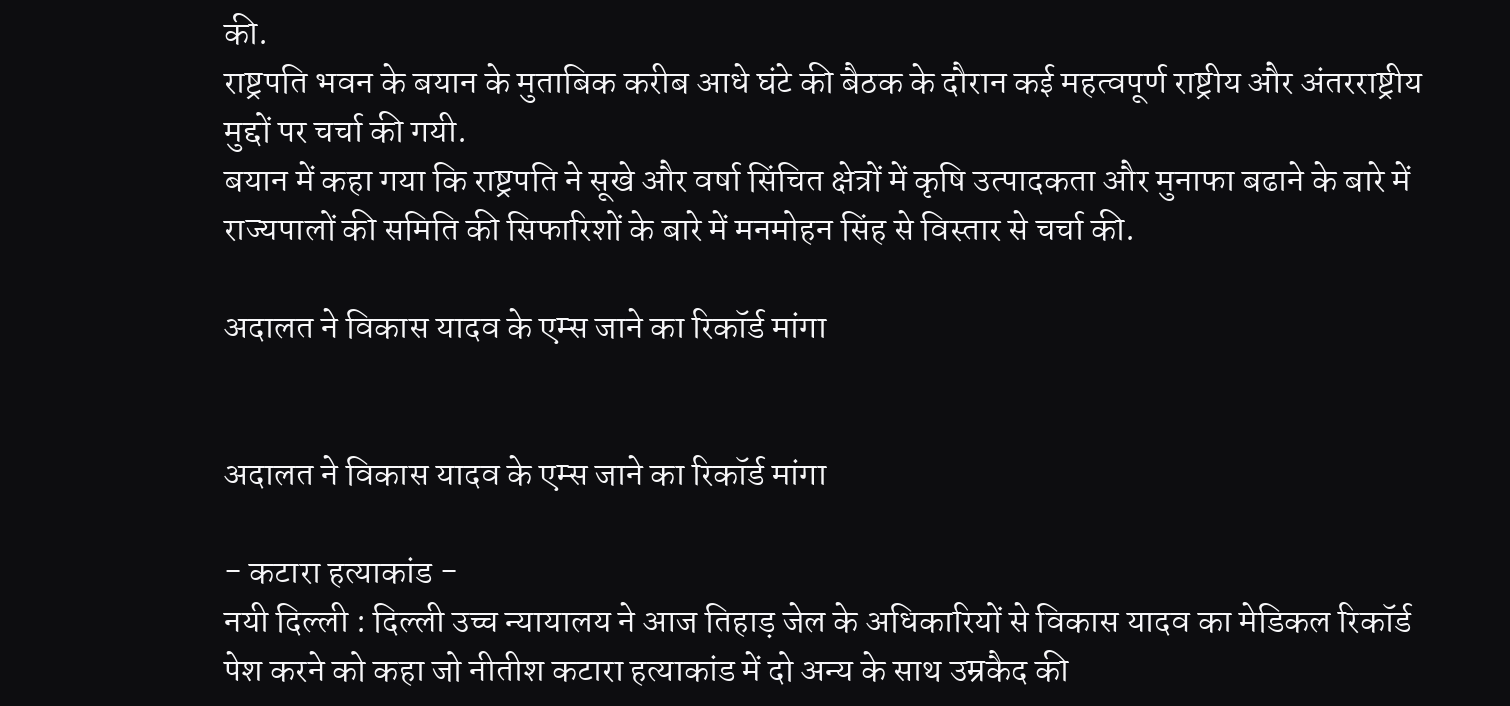की.
राष्ट्रपति भवन के बयान के मुताबिक करीब आधे घंटे की बैठक के दौरान कई महत्वपूर्ण राष्ट्रीय और अंतरराष्ट्रीय मुद्दों पर चर्चा की गयी.
बयान में कहा गया कि राष्ट्रपति ने सूखे और वर्षा सिंचित क्षेत्रों में कृषि उत्पादकता और मुनाफा बढाने के बारे में राज्यपालों की समिति की सिफारिशों के बारे में मनमोहन सिंह से विस्तार से चर्चा की.

अदालत ने विकास यादव के एम्स जाने का रिकॉर्ड मांगा


अदालत ने विकास यादव के एम्स जाने का रिकॉर्ड मांगा

- कटारा हत्याकांड -
नयी दिल्ली : दिल्ली उच्च न्यायालय ने आज तिहाड़ जेल के अधिकारियों से विकास यादव का मेडिकल रिकॉर्ड पेश करने को कहा जो नीतीश कटारा हत्याकांड में दो अन्य के साथ उम्रकैद की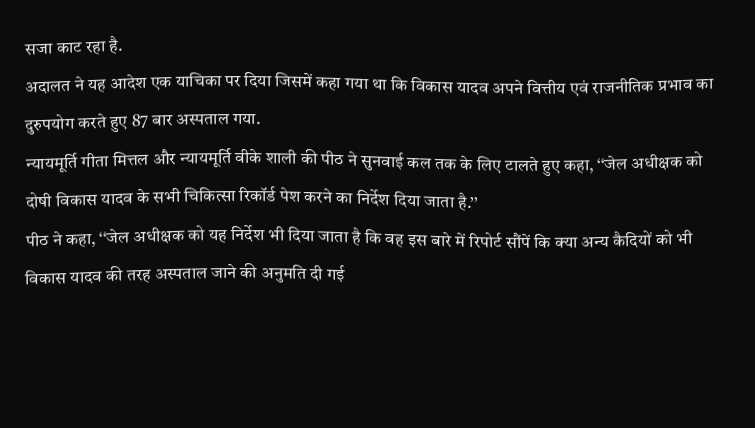सजा काट रहा है.
अदालत ने यह आदेश एक याचिका पर दिया जिसमें कहा गया था कि विकास यादव अपने वित्तीय एवं राजनीतिक प्रभाव का दुरुपयोग करते हुए 87 बार अस्पताल गया.
न्यायमूर्ति गीता मित्तल और न्यायमूर्ति वीके शाली की पीठ ने सुनवाई कल तक के लिए टालते हुए कहा, ‘‘जेल अधीक्षक को दोषी विकास यादव के सभी चिकित्सा रिकॉर्ड पेश करने का निर्देश दिया जाता है.’’
पीठ ने कहा, ‘‘जेल अधीक्षक को यह निर्देश भी दिया जाता है कि वह इस बारे में रिपोर्ट सौंपें कि क्या अन्य कैदियों को भी विकास यादव की तरह अस्पताल जाने की अनुमति दी गई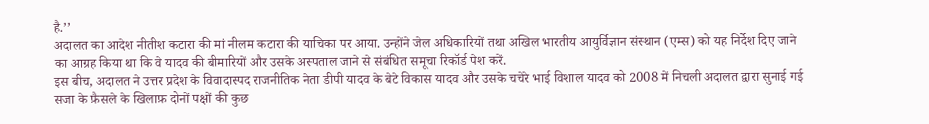है.’’
अदालत का आदेश नीतीश कटारा की मां नीलम कटारा की याचिका पर आया. उन्होंने जेल अधिकारियों तथा अखिल भारतीय आयुर्विज्ञान संस्थान (एम्स) को यह निर्देश दिए जाने का आग्रह किया था कि वे यादव की बीमारियों और उसके अस्पताल जाने से संबंधित समूचा रिकॉर्ड पेश करें.
इस बीच, अदालत ने उत्तर प्रदेश के विवादास्पद राजनीतिक नेता डीपी यादव के बेटे विकास यादव और उसके चचेरे भाई विशाल यादव को 2008 में निचली अदालत द्वारा सुनाई गई सजा के फ़ैसले के खिलाफ़ दोनों पक्षों की कुछ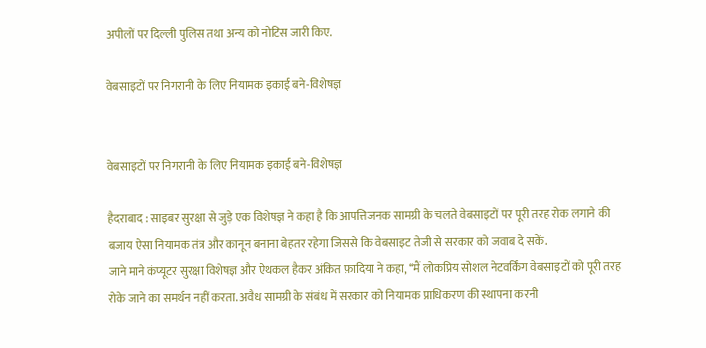अपीलों पर दिल्ली पुलिस तथा अन्य को नोटिस जारी किए.

वेबसाइटों पर निगरानी के लिए नियामक इकाई बने-विशेषज्ञ


वेबसाइटों पर निगरानी के लिए नियामक इकाई बने-विशेषज्ञ

हैदराबाद : साइबर सुरक्षा से जुड़े एक विशेषज्ञ ने कहा है कि आपत्तिजनक सामग्री के चलते वेबसाइटों पर पूरी तरह रोक लगाने की बजाय ऐसा नियामक तंत्र और कानून बनाना बेहतर रहेगा जिससे कि वेबसाइट तेजी से सरकार को जवाब दे सकें.
जाने माने कंप्यूटर सुरक्षा विशेषज्ञ और ऐथकल हैकर अंकित फ़ादिया ने कहा, ‘‘मैं लोकप्रिय सोशल नेटवर्किंग वेबसाइटों को पूरी तरह रोके जाने का समर्थन नहीं करता. अवैध सामग्री के संबंध में सरकार को नियामक प्राधिकरण की स्थापना करनी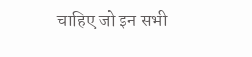चाहिए जो इन सभी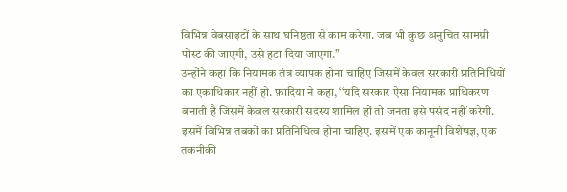विभिन्न वेबसाइटों के साथ घनिष्ठता से काम करेगा. जब भी कुछ अनुचित सामग्री पोस्ट की जाएगी, उसे हटा दिया जाएगा.’’
उन्होंने कहा कि नियामक तंत्र व्यापक होना चाहिए जिसमें केवल सरकारी प्रतिनिधियों का एकाधिकार नहीं हो. फ़ादिया ने कहा, ‘‘यदि सरकार ऐसा नियामक प्राधिकरण बनाती है जिसमें केवल सरकारी सदस्य शामिल हों तो जनता इसे पसंद नहीं करेगी. इसमें विभिन्न तबकों का प्रतिनिधित्व होना चाहिए. इसमें एक कानूनी विशेषज्ञ, एक तकनीकी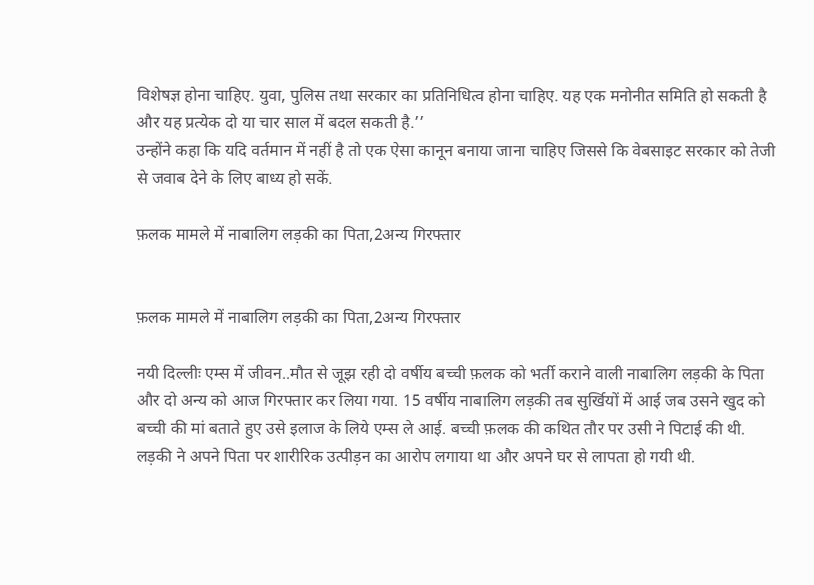विशेषज्ञ होना चाहिए. युवा, पुलिस तथा सरकार का प्रतिनिधित्व होना चाहिए. यह एक मनोनीत समिति हो सकती है और यह प्रत्येक दो या चार साल में बदल सकती है.’’
उन्होंने कहा कि यदि वर्तमान में नहीं है तो एक ऐसा कानून बनाया जाना चाहिए जिससे कि वेबसाइट सरकार को तेजी से जवाब देने के लिए बाध्य हो सकें.

फ़लक मामले में नाबालिग लड़की का पिता,2अन्य गिरफ्तार


फ़लक मामले में नाबालिग लड़की का पिता,2अन्य गिरफ्तार

नयी दिल्लीः एम्स में जीवन..मौत से जूझ रही दो वर्षीय बच्ची फ़लक को भर्ती कराने वाली नाबालिग लड़की के पिता और दो अन्य को आज गिरफ्तार कर लिया गया. 15 वर्षीय नाबालिग लड़की तब सुर्खियों में आई जब उसने खुद को बच्ची की मां बताते हुए उसे इलाज के लिये एम्स ले आई. बच्ची फ़लक की कथित तौर पर उसी ने पिटाई की थी.
लड़की ने अपने पिता पर शारीरिक उत्पीड़न का आरोप लगाया था और अपने घर से लापता हो गयी थी.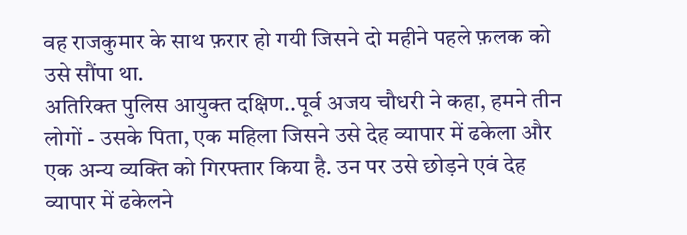वह राजकुमार के साथ फ़रार हो गयी जिसने दो महीने पहले फ़लक को उसे सौंपा था.
अतिरिक्त पुलिस आयुक्त दक्षिण..पूर्व अजय चौधरी ने कहा, हमने तीन लोगों - उसके पिता, एक महिला जिसने उसे देह व्यापार में ढकेला और एक अन्य व्यक्ति‍ को गिरफ्तार किया है. उन पर उसे छोड़ने एवं देह व्यापार में ढकेलने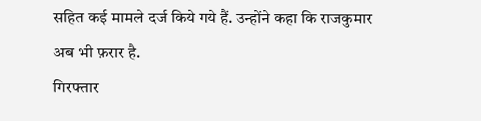सहित कई मामले दर्ज किये गये हैं. उन्होंने कहा कि राजकुमार अब भी फ़रार है.
गिरफ्तार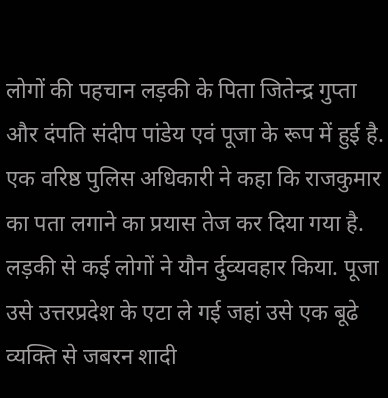लोगों की पहचान लड़की के पिता जितेन्द्र गुप्ता और दंपति संदीप पांडेय एवं पूजा के रूप में हुई है. एक वरिष्ठ पुलिस अधिकारी ने कहा कि राजकुमार का पता लगाने का प्रयास तेज कर दिया गया है. लड़की से कई लोगों ने यौन र्दुव्‍यवहार किया. पूजा उसे उत्तरप्रदेश के एटा ले गई जहां उसे एक बूढे व्यक्ति‍ से जबरन शादी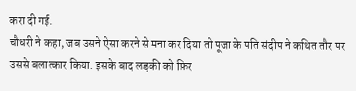करा दी गई.
चौधरी ने कहा, जब उसने ऐसा करने से मना कर दिया तो पूजा के पति संदीप ने कथित तौर पर उससे बलात्कार किया. इसके बाद लड़की को फ़िर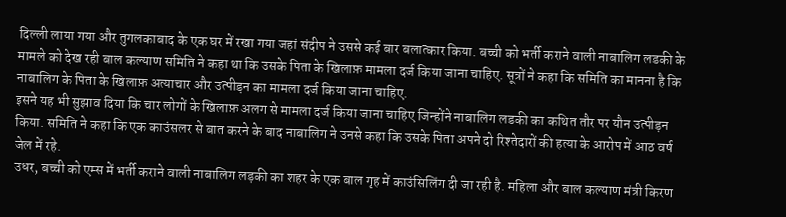दिल्ली लाया गया और तुगलकाबाद के एक घर में रखा गया जहां संदीप ने उससे कई बार बलात्कार किया. बच्ची को भर्ती कराने वाली नाबालिग लडकी के मामले को देख रही बाल कल्याण समिति ने कहा था कि उसके पिता के खिलाफ़ मामला दर्ज किया जाना चाहिए. सूत्रों ने कहा कि समिति का मानना है कि नाबालिग के पिता के खिलाफ़ अत्याचार और उत्पीड़न का मामला दर्ज किया जाना चाहिए.
इसने यह भी सुझाव दिया कि चार लोगों के खिलाफ़ अलग से मामला दर्ज किया जाना चाहिए जिन्होंने नाबालिग लडकी का कथित तौर पर यौन उत्पीड़न किया. समिति ने कहा कि एक काउंसलर से बात करने के बाद नाबालिग ने उनसे कहा कि उसके पिता अपने दो रिश्तेदारों की हत्या के आरोप में आठ वर्ष जेल में रहे.
उधर, बच्ची को एम्स में भर्ती कराने वाली नाबालिग लड़की का शहर के एक बाल गृह में काउंसिलिंग दी जा रही है. महिला और बाल कल्याण मंत्री किरण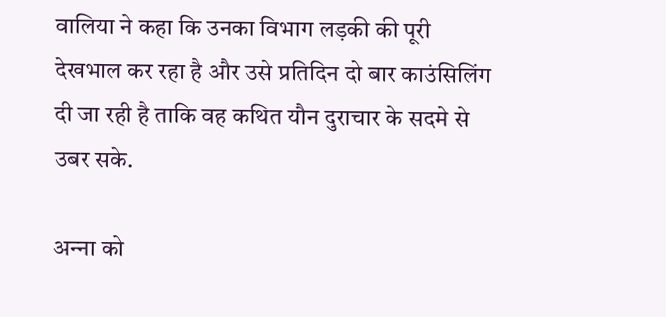वालिया ने कहा कि उनका विभाग लड़की की पूरी देखभाल कर रहा है और उसे प्रतिदिन दो बार काउंसिलिंग दी जा रही है ताकि वह कथित यौन दुराचार के सदमे से उबर सके.

अन्‍ना को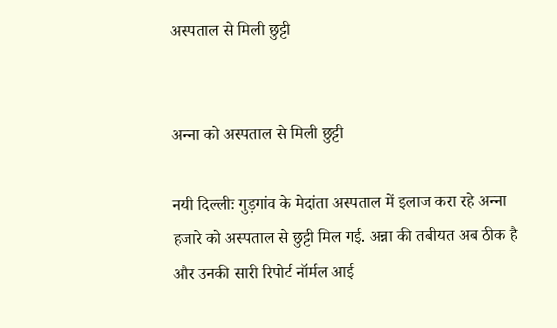अस्‍पताल से मिली छुट्टी


अन्‍ना को अस्‍पताल से मिली छुट्टी

नयी दिल्‍लीः गुड़गांव के मेदांता अस्‍पताल में इलाज करा रहे अन्‍ना हजारे को अस्‍पताल से छुट्टी मिल गई. अन्ना की तबीयत अब ठीक है और उनकी सारी रिपोर्ट नॉर्मल आई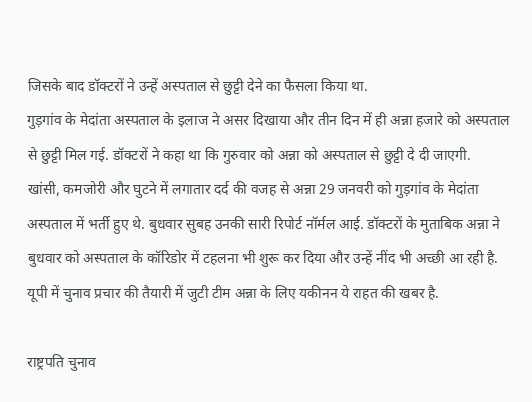जिसके बाद डॉक्टरों ने उन्‍हें अस्पताल से छुट्टी देने का फैसला किया था.
गुड़गांव के मेदांता अस्पताल के इलाज ने असर दिखाया और तीन दिन में ही अन्ना हजारे को अस्पताल से छुट्टी मिल गई. डॉक्टरों ने कहा था कि गुरुवार को अन्ना को अस्पताल से छुट्टी दे दी जाएगी.
खांसी, कमजोरी और घुटने में लगातार दर्द की वजह से अन्ना 29 जनवरी को गुड़गांव के मेदांता अस्पताल में भर्ती हुए थे. बुधवार सुबह उनकी सारी रिपोर्ट नॉर्मल आई. डॉक्टरों के मुताबिक अन्ना ने बुधवार को अस्पताल के कॉरिडोर में टहलना भी शुरू कर दिया और उन्हें नींद भी अच्छी आ रही है. यूपी में चुनाव प्रचार की तैयारी में जुटी टीम अन्ना के लिए यकीनन ये राहत की खबर है.

राष्ट्रपति चुनाव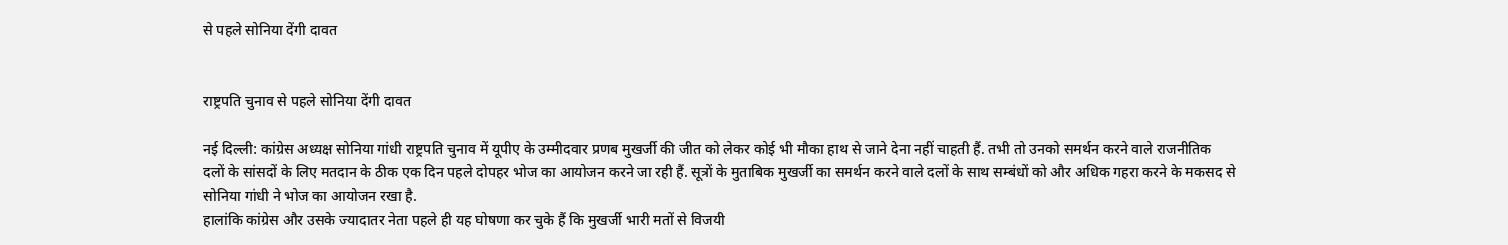से पहले सोनिया देंगी दावत


राष्ट्रपति चुनाव से पहले सोनिया देंगी दावत

नई दिल्ली: कांग्रेस अध्यक्ष सोनिया गांधी राष्ट्रपति चुनाव में यूपीए के उम्मीदवार प्रणब मुखर्जी की जीत को लेकर कोई भी मौका हाथ से जाने देना नहीं चाहती हैं. तभी तो उनको समर्थन करने वाले राजनीतिक दलों के सांसदों के लिए मतदान के ठीक एक दिन पहले दोपहर भोज का आयोजन करने जा रही हैं. सूत्रों के मुताबिक मुखर्जी का समर्थन करने वाले दलों के साथ सम्बंधों को और अधिक गहरा करने के मकसद से सोनिया गांधी ने भोज का आयोजन रखा है.
हालांकि कांग्रेस और उसके ज्यादातर नेता पहले ही यह घोषणा कर चुके हैं कि मुखर्जी भारी मतों से विजयी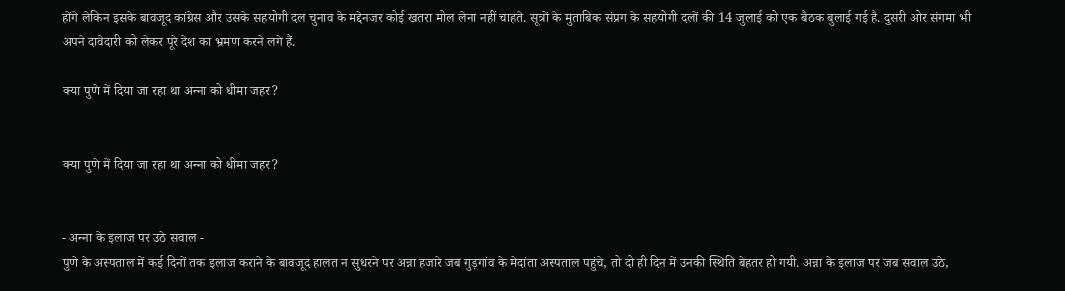होंगे लेकिन इसके बावजूद कांग्रेस और उसके सहयोगी दल चुनाव के मद्देनजर कोई खतरा मोल लेना नहीं चाहते. सूत्रों के मुताबिक संप्रग के सहयोगी दलों की 14 जुलाई को एक बैठक बुलाई गई है. दुसरी ओर संगमा भी अपने दावेदारी को लेकर पूरे देश का भ्रमण करने लगे हैं.

क्या पुणे में दिया जा रहा था अन्‍ना को धीमा जहर?


क्या पुणे में दिया जा रहा था अन्‍ना को धीमा जहर?


- अन्‍ना के इलाज पर उठे सवाल -
पुणे के अस्पताल में कई दिनों तक इलाज कराने के बावजूद हालत न सुधरने पर अन्ना हजारे जब गुड़गांव के मेदांता अस्पताल पहुंचे, तो दो ही दिन में उनकी स्थिति बेहतर हो गयी. अन्ना के इलाज पर जब सवाल उठे,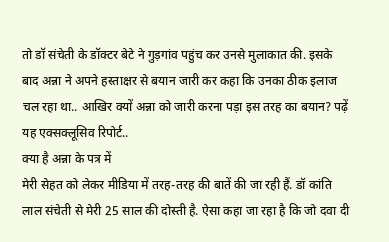तो डॉ संचेती के डॉक्टर बेटे ने गुड़गांव पहुंच कर उनसे मुलाकात की. इसके बाद अन्ना ने अपने हस्ताक्षर से बयान जारी कर कहा कि उनका ठीक इलाज चल रहा था.. आखि‍र क्यों अन्ना को जारी करना पड़ा इस तरह का बयान? पढ़ें यह एक्सक्लूसिव रिपोर्ट..
क्या है अन्ना के पत्र में
मेरी सेहत को लेकर मीडिया में तरह-तरह की बातें की जा रही हैं. डॉ कांति लाल संचेती से मेरी 25 साल की दोस्ती है. ऐसा कहा जा रहा है कि जो दवा दी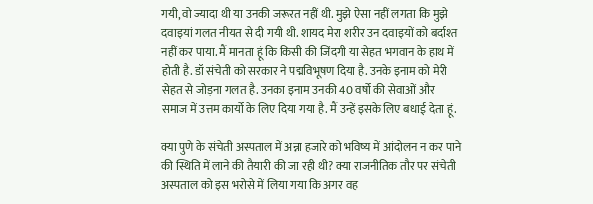गयी, वो ज्यादा थी या उनकी जरूरत नहीं थी. मुझे ऐसा नहीं लगता कि मुझे दवाइयां गलत नीयत से दी गयी थी. शायद मेरा शरीर उन दवाइयों को बर्दाश्त नहीं कर पाया. मैं मानता हूं कि किसी की जिंदगी या सेहत भगवान के हाथ में होती है. डॉ संचेती को सरकार ने पद्मविभूषण दिया है. उनके इनाम को मेरी सेहत से जोड़ना गलत है. उनका इनाम उनकी 40 वर्षो की सेवाओं और समाज में उत्तम कार्यो के लिए दिया गया है. मैं उन्हें इसके लिए बधाई देता हूं.

क्या पुणे के संचेती अस्पताल में अन्ना हजारे को भविष्य में आंदोलन न कर पाने की स्थिति में लाने की तैयारी की जा रही थी? क्या राजनीतिक तौर पर संचेती अस्पताल को इस भरोसे में लिया गया कि अगर वह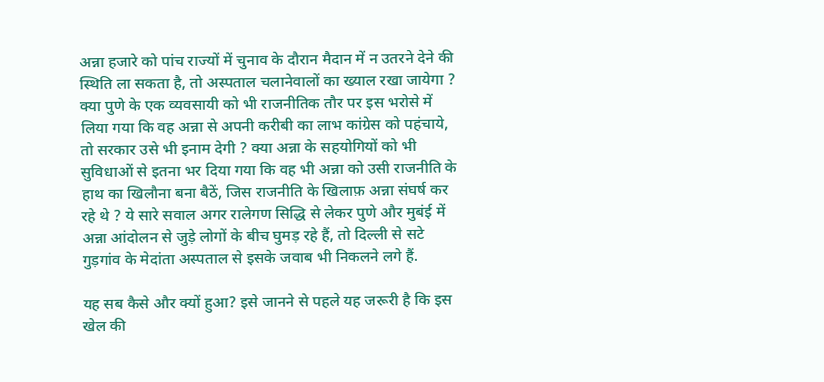अन्ना हजारे को पांच राज्यों में चुनाव के दौरान मैदान में न उतरने देने की स्थिति ला सकता है, तो अस्पताल चलानेवालों का ख्याल रखा जायेगा ? क्या पुणे के एक व्यवसायी को भी राजनीतिक तौर पर इस भरोसे में लिया गया कि वह अन्ना से अपनी करीबी का लाभ कांग्रेस को पहंचाये, तो सरकार उसे भी इनाम देगी ? क्या अन्ना के सहयोगियों को भी सुविधाओं से इतना भर दिया गया कि वह भी अन्ना को उसी राजनीति के हाथ का खिलौना बना बैठें, जिस राजनीति के खिलाफ़ अन्ना संघर्ष कर रहे थे ? ये सारे सवाल अगर रालेगण सिद्धि से लेकर पुणे और मुबंई में अन्ना आंदोलन से जुड़े लोगों के बीच घुमड़ रहे हैं, तो दिल्ली से सटे गुड़गांव के मेदांता अस्पताल से इसके जवाब भी निकलने लगे हैं.

यह सब कैसे और क्यों हुआ? इसे जानने से पहले यह जरूरी है कि इस खेल की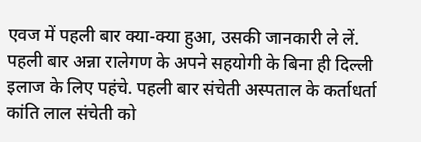एवज में पहली बार क्या-क्या हुआ, उसकी जानकारी ले लें. पहली बार अन्ना रालेगण के अपने सहयोगी के बिना ही दिल्ली इलाज के लिए पहंचे. पहली बार संचेती अस्पताल के कर्ताधर्ता कांति लाल संचेती को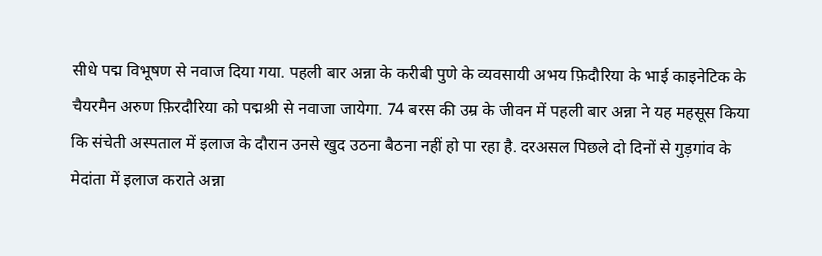सीधे पद्म विभूषण से नवाज दिया गया. पहली बार अन्ना के करीबी पुणे के व्यवसायी अभय फ़िदौरिया के भाई काइनेटिक के चैयरमैन अरुण फ़िरदौरिया को पद्मश्री से नवाजा जायेगा. 74 बरस की उम्र के जीवन में पहली बार अन्ना ने यह महसूस किया कि संचेती अस्पताल में इलाज के दौरान उनसे खुद उठना बैठना नहीं हो पा रहा है. दरअसल पिछले दो दिनों से गुड़गांव के मेदांता में इलाज कराते अन्ना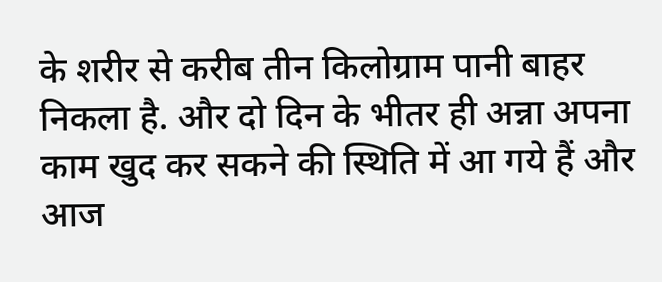के शरीर से करीब तीन किलोग्राम पानी बाहर निकला है. और दो दिन के भीतर ही अन्ना अपना काम खुद कर सकने की स्थिति में आ गये हैं और आज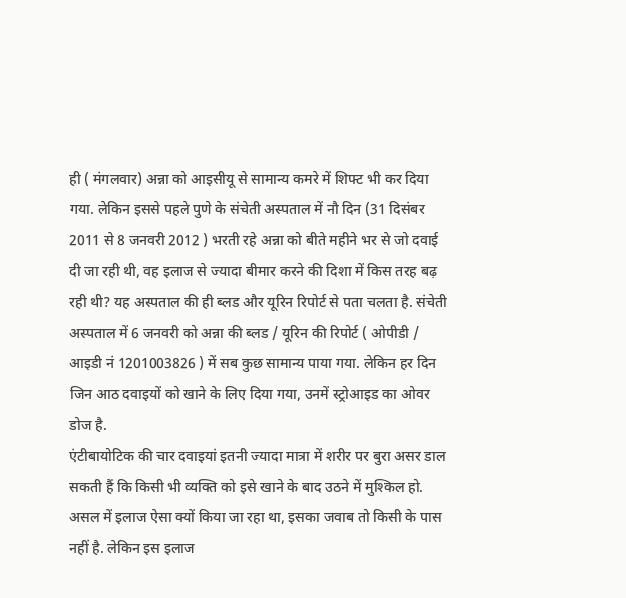ही ( मंगलवार) अन्ना को आइसीयू से सामान्य कमरे में शिफ्ट भी कर दिया गया. लेकिन इससे पहले पुणे के संचेती अस्पताल में नौ दिन (31 दिसंबर 2011 से 8 जनवरी 2012 ) भरती रहे अन्ना को बीते महीने भर से जो दवाई दी जा रही थी, वह इलाज से ज्यादा बीमार करने की दिशा में किस तरह बढ़ रही थी? यह अस्पताल की ही ब्लड और यूरिन रिपोर्ट से पता चलता है. संचेती अस्पताल में 6 जनवरी को अन्ना की ब्लड / यूरिन की रिपोर्ट ( ओपीडी / आइडी नं 1201003826 ) में सब कुछ सामान्य पाया गया. लेकिन हर दिन जिन आठ दवाइयों को खाने के लिए दिया गया, उनमें स्ट्रोआइड का ओवर डोज है.
एंटीबायोटिक की चार दवाइयां इतनी ज्यादा मात्रा में शरीर पर बुरा असर डाल सकती हैं कि किसी भी व्यक्ति को इसे खाने के बाद उठने में मुश्किल हो. असल में इलाज ऐसा क्यों किया जा रहा था, इसका जवाब तो किसी के पास नहीं है. लेकिन इस इलाज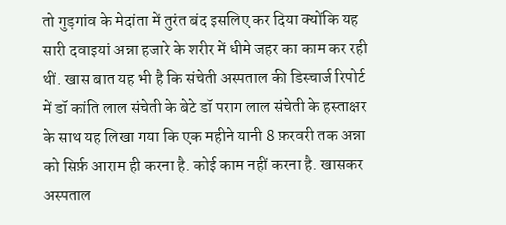तो गुड़गांव के मेदांता में तुरंत बंद इसलिए कर दिया क्योंकि यह सारी दवाइयां अन्ना हजारे के शरीर में धीमे जहर का काम कर रही थीं. खास बात यह भी है कि संचेती अस्पताल की डिस्चार्ज रिपोर्ट में डॉ कांति लाल संचेती के बेटे डॉ पराग लाल संचेती के हस्ताक्षर के साथ यह लिखा गया कि एक महीने यानी 8 फ़रवरी तक अन्ना को सिर्फ़ आराम ही करना है. कोई काम नहीं करना है. खासकर अस्पताल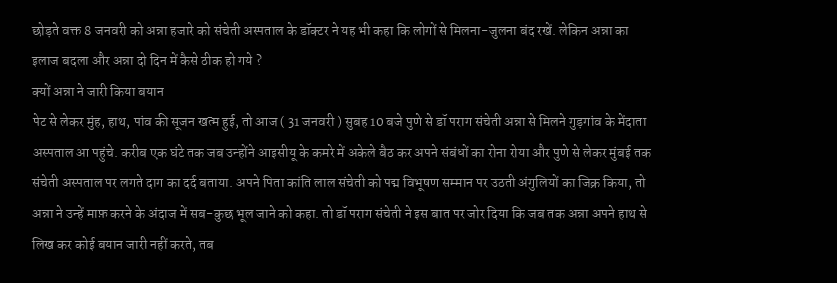छोड़ते वक्त 8 जनवरी को अन्ना हजारे को संचेती अस्पताल के डॉक्टर ने यह भी कहा कि लोगों से मिलना-जुलना बंद रखें. लेकिन अन्ना का इलाज बदला और अन्ना दो दिन में कैसे ठीक हो गये ?
क्यों अन्ना ने जारी किया बयान
पेट से लेकर मुंह, हाथ, पांव की सूजन खत्म हुई, तो आज ( 31 जनवरी ) सुबह 10 बजे पुणे से डॉ पराग संचेती अन्ना से मिलने गुड़गांव के मेंदाता अस्पताल आ पहुंचे. करीब एक घंटे तक जब उन्होंने आइसीयू के कमरे में अकेले बैठ कर अपने संबंधों का रोना रोया और पुणे से लेकर मुंबई तक संचेती अस्पताल पर लगते दाग का दर्द बताया. अपने पिता कांति लाल संचेती को पद्म विभूषण सम्मान पर उठती अंगुलियों का जिक्र किया, तो अन्ना ने उन्हें माफ़ करने के अंदाज में सब-कुछ भूल जाने को कहा. तो डॉ पराग संचेती ने इस बात पर जोर दिया कि जब तक अन्ना अपने हाथ से लिख कर कोई बयान जारी नहीं करते, तब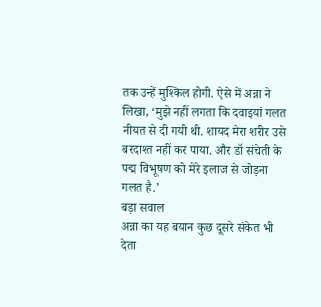तक उन्हें मुश्किल होगी. ऐसे में अन्ना ने लिखा, ‘मुझे नहीं लगता कि दवाइयां गलत नीयत से दी गयी थी. शायद मेरा शरीर उसे बरदाश्त नहीं कर पाया. और डॉ संचेती के पद्म विभूषण को मेरे इलाज से जोड़ना गलत है.’
बड़ा सवाल
अन्ना का यह बयान कुछ दूसरे संकेत भी देता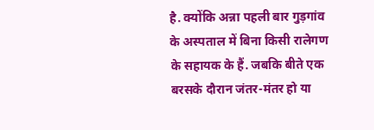है. क्योंकि अन्ना पहली बार गुड़गांव के अस्पताल में बिना किसी रालेगण के सहायक के हैं. जबकि बीते एक बरसके दौरान जंतर-मंतर हो या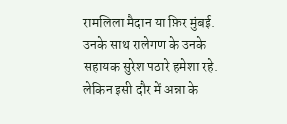रामलिला मैदान या फ़िर मुंबई. उनके साथ रालेगण के उनके सहायक सुरेश पठारे हमेशा रहे. लेकिन इसी दौर में अन्ना के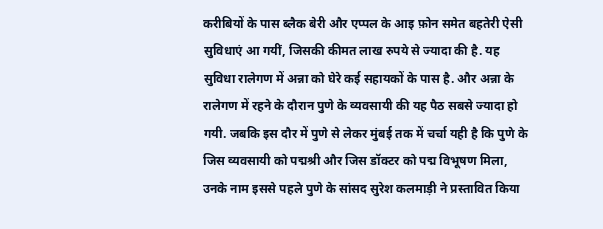करीबियों के पास ब्लैक बेरी और एप्पल के आइ फ़ोन समेत बहतेरी ऐसी सुविधाएं आ गयीं, जिसकी कीमत लाख रुपये से ज्यादा की है. यह सुविधा रालेगण में अन्ना को घेरे कई सहायकों के पास है. और अन्ना के रालेगण में रहने के दौरान पुणे के व्यवसायी की यह पैठ सबसे ज्यादा हो गयी. जबकि इस दौर में पुणे से लेकर मुंबई तक में चर्चा यही है कि पुणे के जिस व्यवसायी को पद्मश्री और जिस डॉक्टर को पद्म विभूषण मिला, उनके नाम इससे पहले पुणे के सांसद सुरेश कलमाड़ी ने प्रस्तावित किया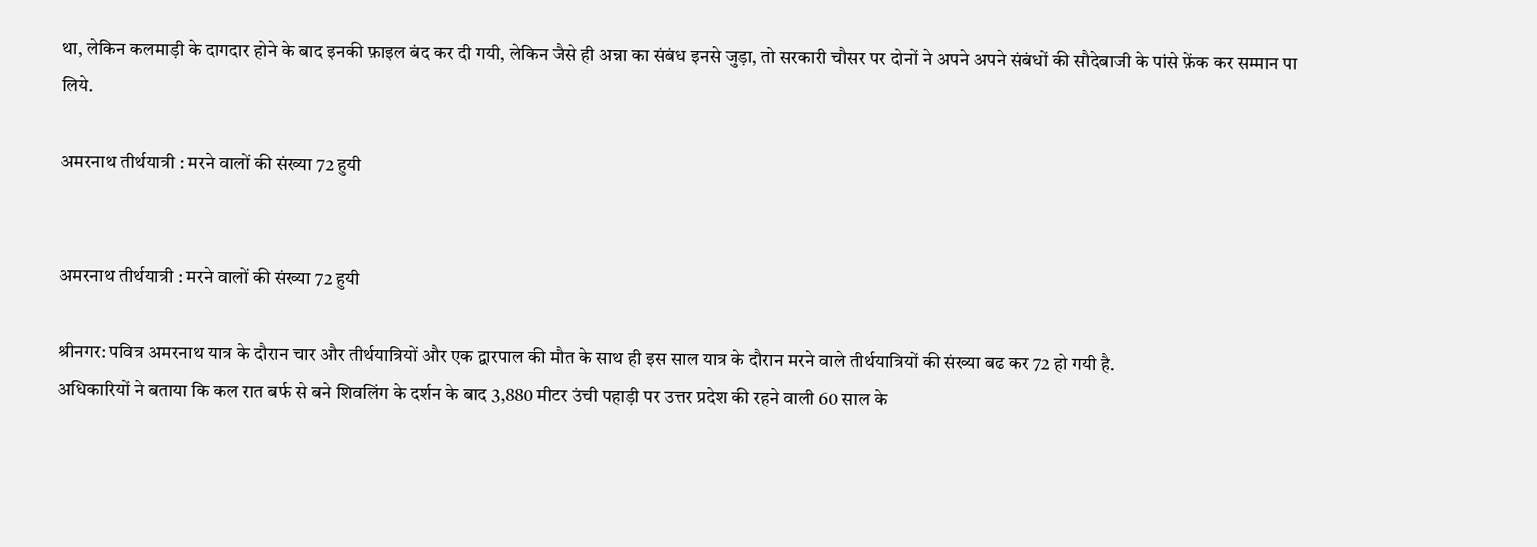था, लेकिन कलमाड़ी के दागदार होने के बाद इनकी फ़ाइल बंद कर दी गयी, लेकिन जैसे ही अन्ना का संबंध इनसे जुड़ा, तो सरकारी चौसर पर दोनों ने अपने अपने संबंधों की सौदेबाजी के पांसे फ़ेंक कर सम्मान पा लिये.

अमरनाथ तीर्थयात्री : मरने वालों की संख्या 72 हुयी


अमरनाथ तीर्थयात्री : मरने वालों की संख्या 72 हुयी

श्रीनगर: पवित्र अमरनाथ यात्र के दौरान चार और तीर्थयात्रियों और एक द्वारपाल की मौत के साथ ही इस साल यात्र के दौरान मरने वाले तीर्थयात्रियों की संख्या बढ कर 72 हो गयी है.
अधिकारियों ने बताया कि कल रात बर्फ से बने शिवलिंग के दर्शन के बाद 3,880 मीटर उंची पहाड़ी पर उत्तर प्रदेश की रहने वाली 60 साल के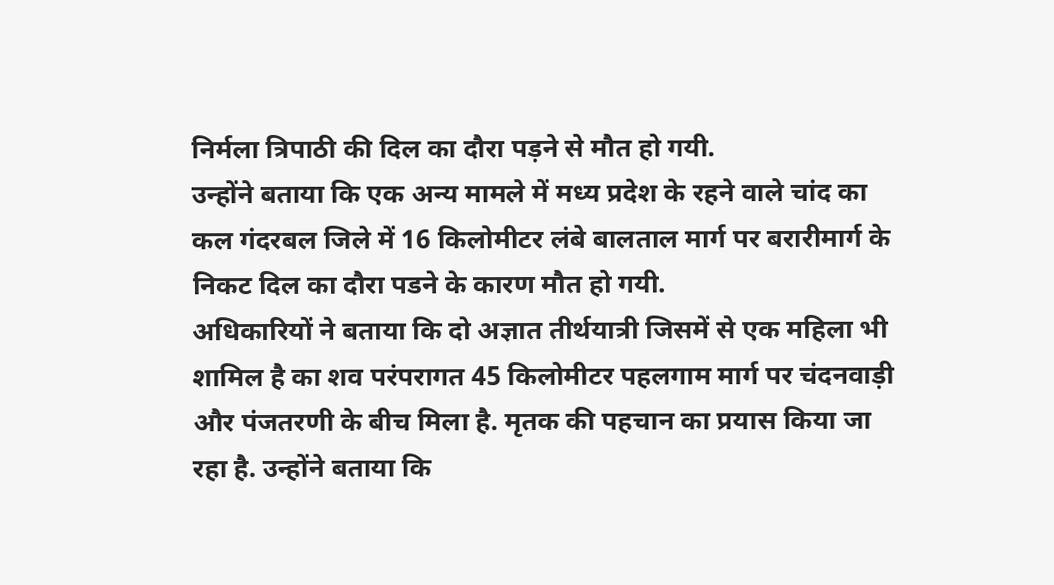निर्मला त्रिपाठी की दिल का दौरा पड़ने से मौत हो गयी.
उन्होंने बताया कि एक अन्य मामले में मध्य प्रदेश के रहने वाले चांद का कल गंदरबल जिले में 16 किलोमीटर लंबे बालताल मार्ग पर बरारीमार्ग के निकट दिल का दौरा पडने के कारण मौत हो गयी.
अधिकारियों ने बताया कि दो अज्ञात तीर्थयात्री जिसमें से एक महिला भी शामिल है का शव परंपरागत 45 किलोमीटर पहलगाम मार्ग पर चंदनवाड़ी और पंजतरणी के बीच मिला है. मृतक की पहचान का प्रयास किया जा रहा है. उन्होंने बताया कि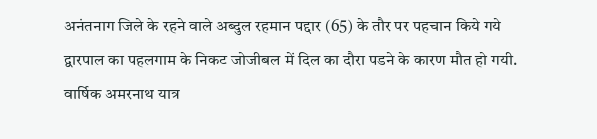अनंतनाग जिले के रहने वाले अब्दुल रहमान पद्दार (65) के तौर पर पहचान किये गये द्वारपाल का पहलगाम के निकट जोजीबल में दिल का दौरा पडने के कारण मौत हो गयी. वार्षिक अमरनाथ यात्र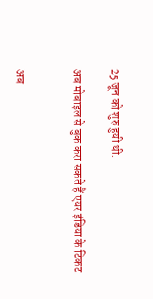25 जून को शुरु हुयी थी.

अब मोबाइल से बुक करा सकते हैं एयर इंडिया के टिकट


अब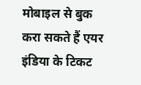मोबाइल से बुक करा सकते हैं एयर इंडिया के टिकट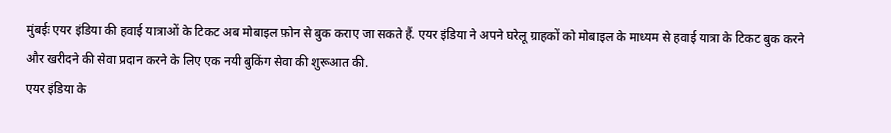मुंबईः एयर इंडिया की हवाई यात्राओं के टिकट अब मोबाइल फ़ोन से बुक कराए जा सकते हैं. एयर इंडिया ने अपने घरेलू ग्राहकों को मोबाइल के माध्यम से हवाई यात्रा के टिकट बुक करने और खरीदने की सेवा प्रदान करने के लिए एक नयी बुकिंग सेवा की शुरूआत की.
एयर इंडिया के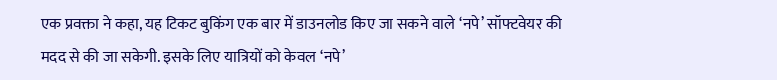एक प्रवक्ता ने कहा, यह टिकट बुकिंग एक बार में डाउनलोड किए जा सकने वाले ‘नपे’ सॉफ्टवेयर की मदद से की जा सकेगी. इसके लिए यात्रियों को केवल ‘नपे’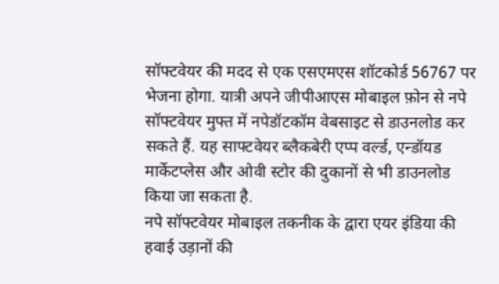सॉफ्टवेयर की मदद से एक एसएमएस शॉटकोर्ड 56767 पर भेजना होगा. यात्री अपने जीपीआएस मोबाइल फ़ोन से नपे सॉफ्टवेयर मुफ्त में नपेडॉटकॉम वेबसाइट से डाउनलोड कर सकते हैं. यह साफ्टवेयर ब्लैकबेरी एप्प वर्ल्‍ड, एन्डॉयड मार्केटप्लेस और ओवी स्टोर की दुकानों से भी डाउनलोड किया जा सकता है.
नपे सॉफ्टवेयर मोबाइल तकनीक के द्वारा एयर इंडिया की हवाई उड़ानों की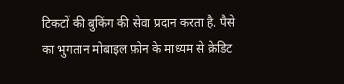टिकटों की बुकिंग की सेवा प्रदान करता है. पैसे का भुगतान मोबाइल फ़ोन के माध्यम से क्रेडिट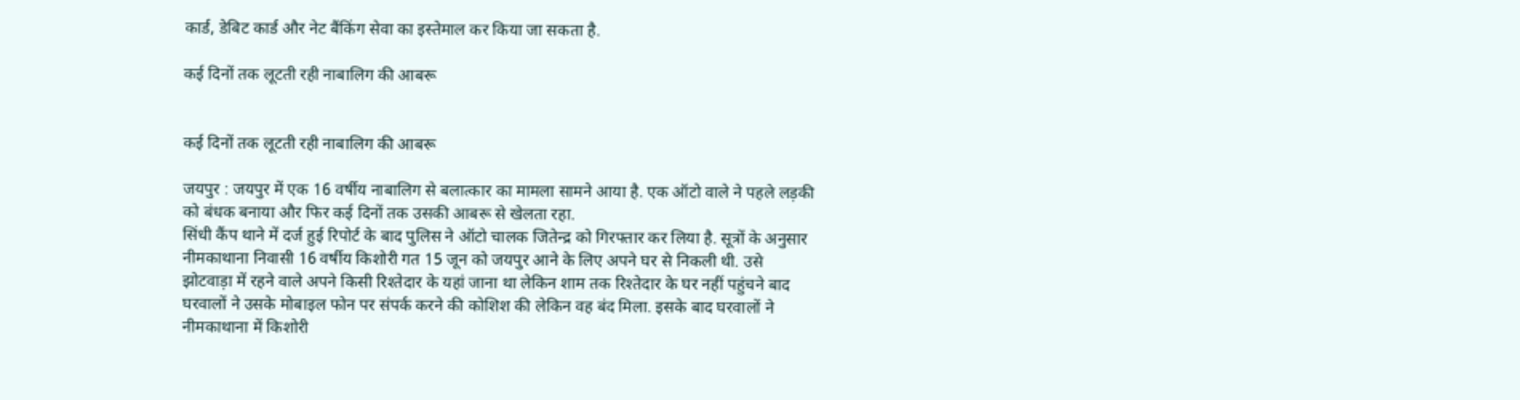कार्ड, डेबिट कार्ड और नेट बैंकिंग सेवा का इस्तेमाल कर किया जा सकता है.

कई दिनों तक लूटती रही नाबालिग की आबरू


कई दिनों तक लूटती रही नाबालिग की आबरू

जयपुर : जयपुर में एक 16 वर्षीय नाबालिग से बलात्कार का मामला सामने आया है. एक ऑटो वाले ने पहले लड़की को बंधक बनाया और फिर कई दिनों तक उसकी आबरू से खेलता रहा.
सिंधी कैंप थाने में दर्ज हुई रिपोर्ट के बाद पुलिस ने ऑटो चालक जितेन्द्र को गिरफ्तार कर लिया है. सूत्रों के अनुसार नीमकाथाना निवासी 16 वर्षीय किशोरी गत 15 जून को जयपुर आने के लिए अपने घर से निकली थी. उसे झोटवाड़ा में रहने वाले अपने किसी रिश्तेदार के यहां जाना था लेकिन शाम तक रिश्तेदार के घर नहीं पहुंचने बाद घरवालों ने उसके मोबाइल फोन पर संपर्क करने की कोशिश की लेकिन वह बंद मिला. इसके बाद घरवालों ने नीमकाथाना में किशोरी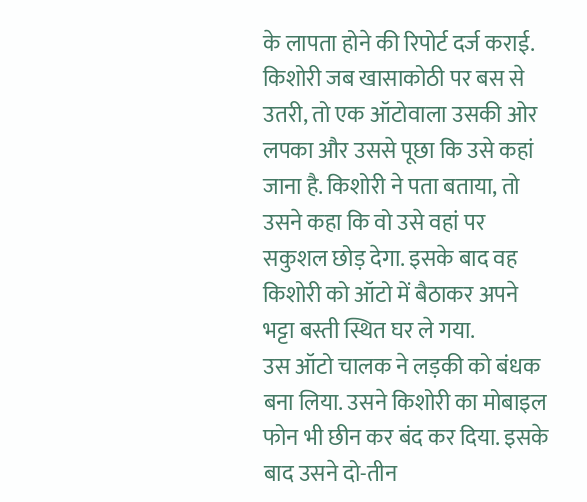के लापता होने की रिपोर्ट दर्ज कराई.
किशोरी जब खासाकोठी पर बस से उतरी, तो एक ऑटोवाला उसकी ओर लपका और उससे पूछा कि उसे कहां जाना है. किशोरी ने पता बताया, तो उसने कहा कि वो उसे वहां पर सकुशल छोड़ देगा. इसके बाद वह किशोरी को ऑटो में बैठाकर अपने भट्टा बस्ती स्थित घर ले गया.
उस ऑटो चालक ने लड़की को बंधक बना लिया. उसने किशोरी का मोबाइल फोन भी छीन कर बंद कर दिया. इसके बाद उसने दो-तीन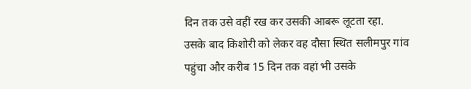दिन तक उसे वहीं रख कर उसकी आबरू लूटता रहा.
उसके बाद किशोरी को लेकर वह दौसा स्थित सलीमपुर गांव पहुंचा और करीब 15 दिन तक वहां भी उसके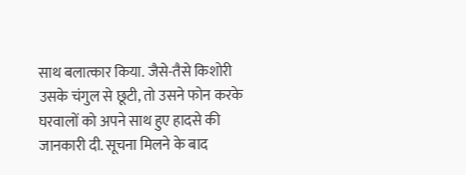साथ बलात्कार किया. जैसे-तैसे किशोरी उसके चंगुल से छूटी, तो उसने फोन करके घरवालों को अपने साथ हुए हादसे की जानकारी दी. सूचना मिलने के बाद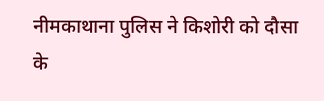नीमकाथाना पुलिस ने किशोरी को दौसा के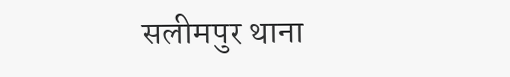सलीमपुर थाना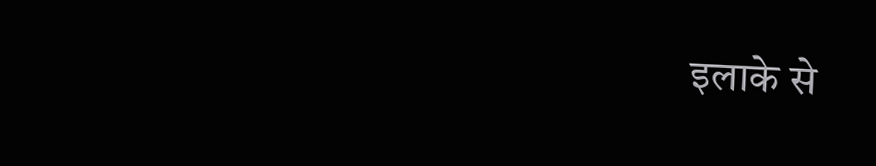इलाके से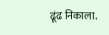ढूंढ निकाला.